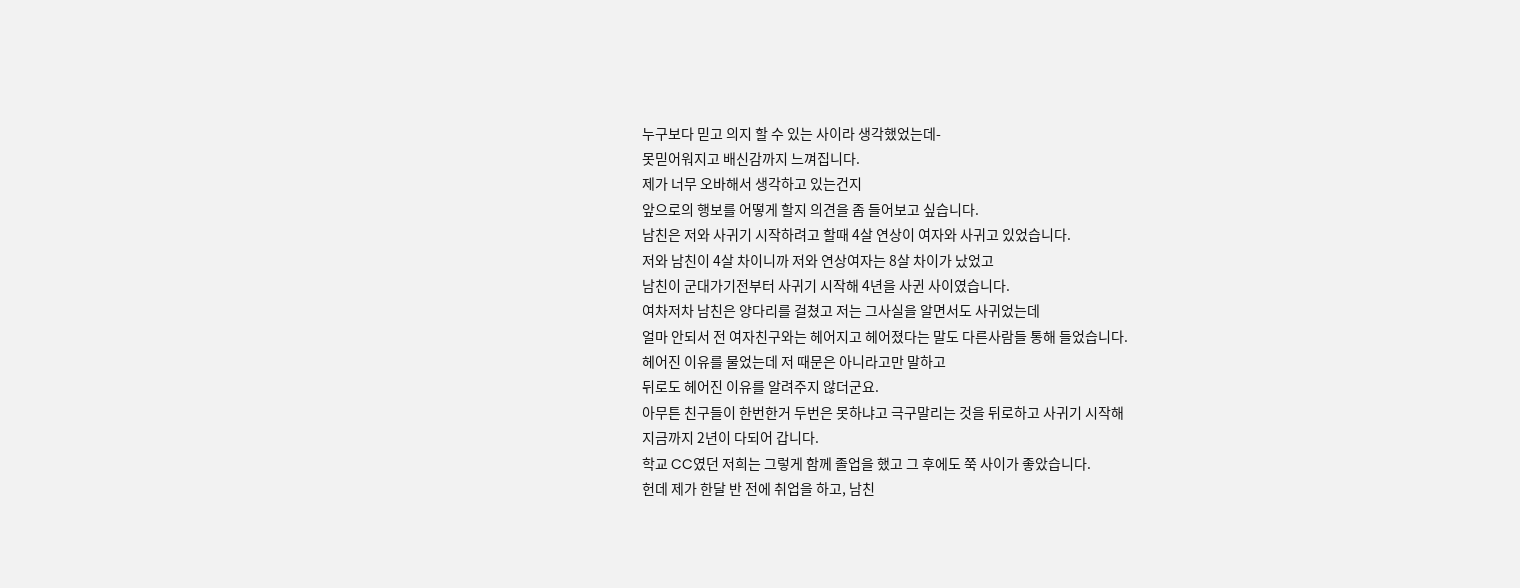누구보다 믿고 의지 할 수 있는 사이라 생각했었는데-
못믿어워지고 배신감까지 느껴집니다.
제가 너무 오바해서 생각하고 있는건지
앞으로의 행보를 어떻게 할지 의견을 좀 들어보고 싶습니다.
남친은 저와 사귀기 시작하려고 할때 4살 연상이 여자와 사귀고 있었습니다.
저와 남친이 4살 차이니까 저와 연상여자는 8살 차이가 났었고
남친이 군대가기전부터 사귀기 시작해 4년을 사귄 사이였습니다.
여차저차 남친은 양다리를 걸쳤고 저는 그사실을 알면서도 사귀었는데
얼마 안되서 전 여자친구와는 헤어지고 헤어졌다는 말도 다른사람들 통해 들었습니다.
헤어진 이유를 물었는데 저 때문은 아니라고만 말하고
뒤로도 헤어진 이유를 알려주지 않더군요.
아무튼 친구들이 한번한거 두번은 못하냐고 극구말리는 것을 뒤로하고 사귀기 시작해
지금까지 2년이 다되어 갑니다.
학교 CC였던 저희는 그렇게 함께 졸업을 했고 그 후에도 쭉 사이가 좋았습니다.
헌데 제가 한달 반 전에 취업을 하고, 남친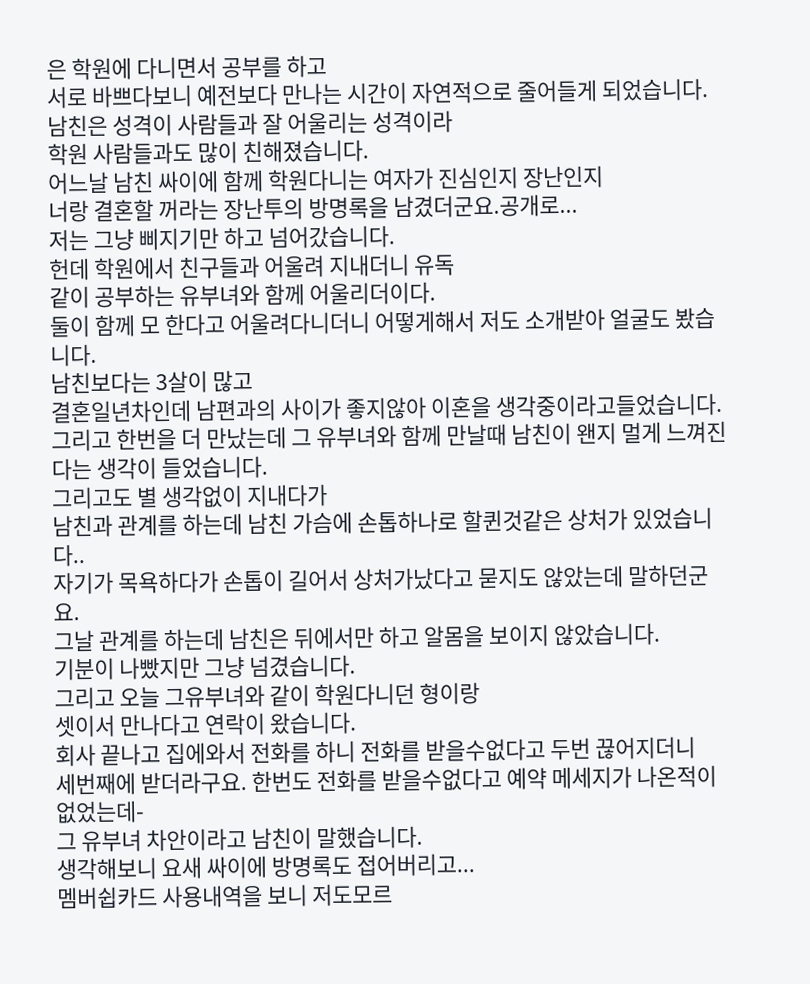은 학원에 다니면서 공부를 하고
서로 바쁘다보니 예전보다 만나는 시간이 자연적으로 줄어들게 되었습니다.
남친은 성격이 사람들과 잘 어울리는 성격이라
학원 사람들과도 많이 친해졌습니다.
어느날 남친 싸이에 함께 학원다니는 여자가 진심인지 장난인지
너랑 결혼할 꺼라는 장난투의 방명록을 남겼더군요.공개로...
저는 그냥 삐지기만 하고 넘어갔습니다.
헌데 학원에서 친구들과 어울려 지내더니 유독
같이 공부하는 유부녀와 함께 어울리더이다.
둘이 함께 모 한다고 어울려다니더니 어떻게해서 저도 소개받아 얼굴도 봤습니다.
남친보다는 3살이 많고
결혼일년차인데 남편과의 사이가 좋지않아 이혼을 생각중이라고들었습니다.
그리고 한번을 더 만났는데 그 유부녀와 함께 만날때 남친이 왠지 멀게 느껴진다는 생각이 들었습니다.
그리고도 별 생각없이 지내다가
남친과 관계를 하는데 남친 가슴에 손톱하나로 할퀸것같은 상처가 있었습니다..
자기가 목욕하다가 손톱이 길어서 상처가났다고 묻지도 않았는데 말하던군요.
그날 관계를 하는데 남친은 뒤에서만 하고 알몸을 보이지 않았습니다.
기분이 나빴지만 그냥 넘겼습니다.
그리고 오늘 그유부녀와 같이 학원다니던 형이랑
셋이서 만나다고 연락이 왔습니다.
회사 끝나고 집에와서 전화를 하니 전화를 받을수없다고 두번 끊어지더니
세번째에 받더라구요. 한번도 전화를 받을수없다고 예약 메세지가 나온적이 없었는데-
그 유부녀 차안이라고 남친이 말했습니다.
생각해보니 요새 싸이에 방명록도 접어버리고...
멤버쉽카드 사용내역을 보니 저도모르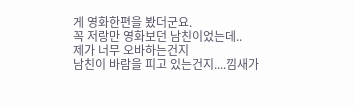게 영화한편을 봤더군요.
꼭 저랑만 영화보던 남친이었는데..
제가 너무 오바하는건지
남친이 바람을 피고 있는건지....낌새가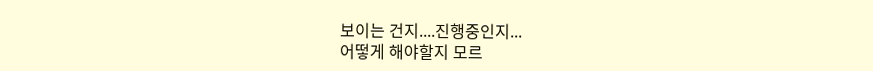보이는 건지....진행중인지...
어떻게 해야할지 모르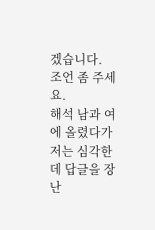겠습니다.
조언 좀 주세요.
해석 남과 여에 올렸다가
저는 심각한데 답글을 장난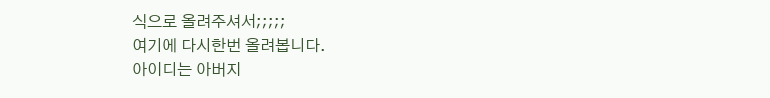식으로 올려주셔서;;;;;
여기에 다시한번 올려봅니다.
아이디는 아버지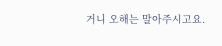거니 오해는 말아주시고요.